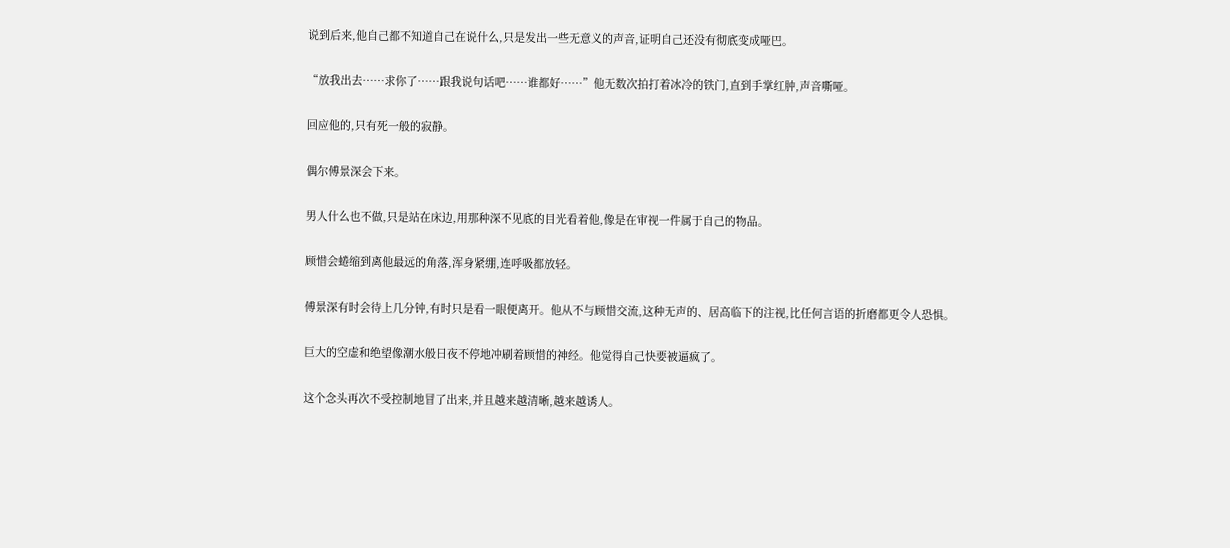说到后来,他自己都不知道自己在说什么,只是发出一些无意义的声音,证明自己还没有彻底变成哑巴。

“放我出去……求你了……跟我说句话吧……谁都好……”他无数次拍打着冰冷的铁门,直到手掌红肿,声音嘶哑。

回应他的,只有死一般的寂静。

偶尔傅景深会下来。

男人什么也不做,只是站在床边,用那种深不见底的目光看着他,像是在审视一件属于自己的物品。

顾惜会蜷缩到离他最远的角落,浑身紧绷,连呼吸都放轻。

傅景深有时会待上几分钟,有时只是看一眼便离开。他从不与顾惜交流,这种无声的、居高临下的注视,比任何言语的折磨都更令人恐惧。

巨大的空虚和绝望像潮水般日夜不停地冲刷着顾惜的神经。他觉得自己快要被逼疯了。

这个念头再次不受控制地冒了出来,并且越来越清晰,越来越诱人。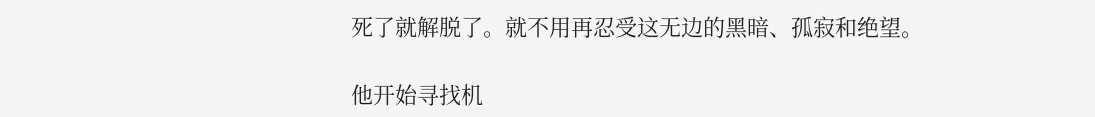死了就解脱了。就不用再忍受这无边的黑暗、孤寂和绝望。

他开始寻找机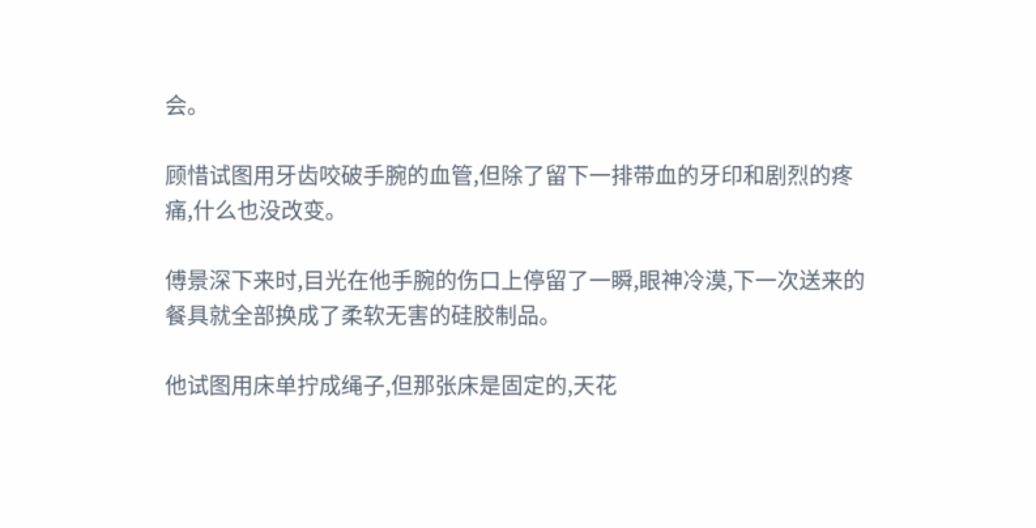会。

顾惜试图用牙齿咬破手腕的血管,但除了留下一排带血的牙印和剧烈的疼痛,什么也没改变。

傅景深下来时,目光在他手腕的伤口上停留了一瞬,眼神冷漠,下一次送来的餐具就全部换成了柔软无害的硅胶制品。

他试图用床单拧成绳子,但那张床是固定的,天花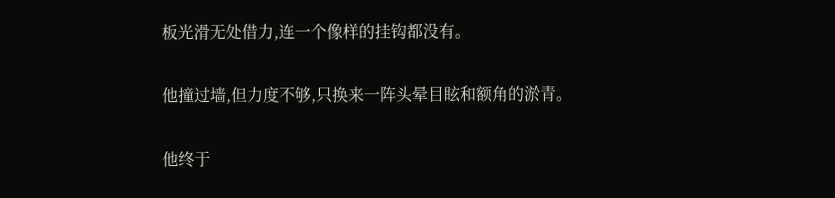板光滑无处借力,连一个像样的挂钩都没有。

他撞过墙,但力度不够,只换来一阵头晕目眩和额角的淤青。

他终于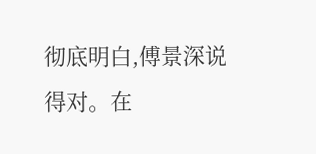彻底明白,傅景深说得对。在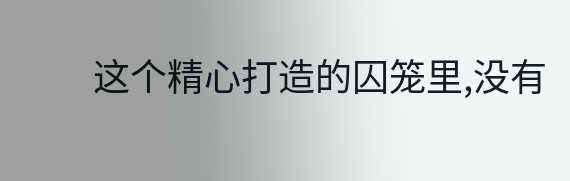这个精心打造的囚笼里,没有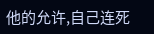他的允许,自己连死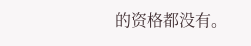的资格都没有。